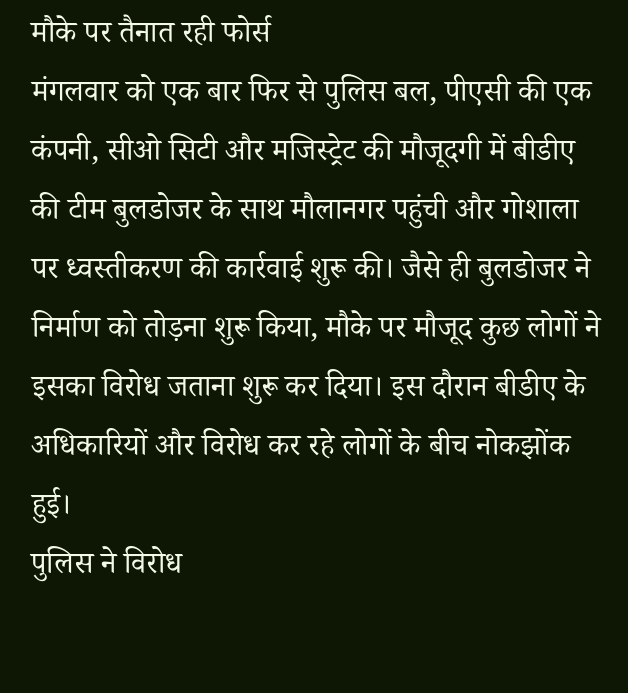मौके पर तैनात रही फोर्स
मंगलवार को एक बार फिर से पुलिस बल, पीएसी की एक कंपनी, सीओ सिटी और मजिस्ट्रेट की मौजूदगी में बीडीए की टीम बुलडोजर के साथ मौलानगर पहुंची और गोशाला पर ध्वस्तीकरण की कार्रवाई शुरू की। जैसे ही बुलडोजर ने निर्माण को तोड़ना शुरू किया, मौके पर मौजूद कुछ लोगों ने इसका विरोध जताना शुरू कर दिया। इस दौरान बीडीए के अधिकारियों और विरोध कर रहे लोगों के बीच नोकझोंक हुई।
पुलिस ने विरोध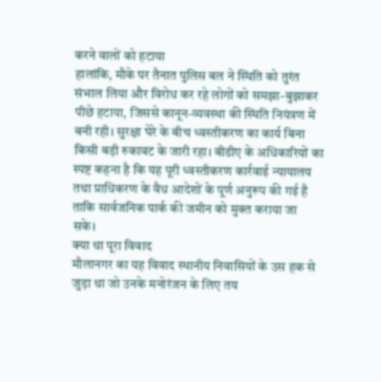करने वालों को हटाया
हालांकि, मौके पर तैनात पुलिस बल ने स्थिति को तुरंत संभाल लिया और विरोध कर रहे लोगों को समझा-बुझाकर पीछे हटाया, जिससे कानून-व्यवस्था की स्थिति नियंत्रण में बनी रही। सुरक्षा घेरे के बीच ध्वस्तीकरण का कार्य बिना किसी बड़ी रुकावट के जारी रहा। बीडीए के अधिकारियों का स्पष्ट कहना है कि यह पूरी ध्वस्तीकरण कार्रवाई न्यायालय तथा प्राधिकरण के वैध आदेशों के पूर्ण अनुरूप की गई है ताकि सार्वजनिक पार्क की जमीन को मुक्त कराया जा सके।
क्या था पूरा विवाद
मौलानगर का यह विवाद स्थानीय निवासियों के उस हक से जुड़ा था जो उनके मनोरंजन के लिए तय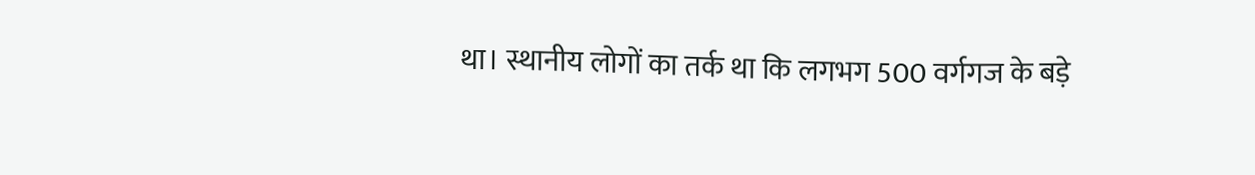था। स्थानीय लोगों का तर्क था कि लगभग 500 वर्गगज के बड़े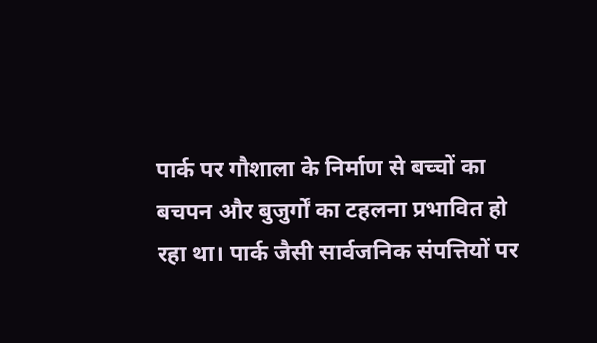पार्क पर गौशाला के निर्माण से बच्चों का बचपन और बुजुर्गों का टहलना प्रभावित हो रहा था। पार्क जैसी सार्वजनिक संपत्तियों पर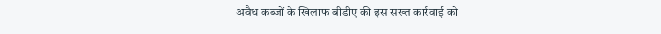अवैध कब्जों के खिलाफ बीडीए की इस सख्त कार्रवाई को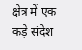क्षेत्र में एक कड़े संदेश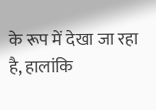के रूप में देखा जा रहा है, हालांकि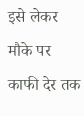इसे लेकर मौके पर काफी देर तक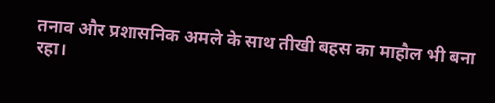तनाव और प्रशासनिक अमले के साथ तीखी बहस का माहौल भी बना रहा।